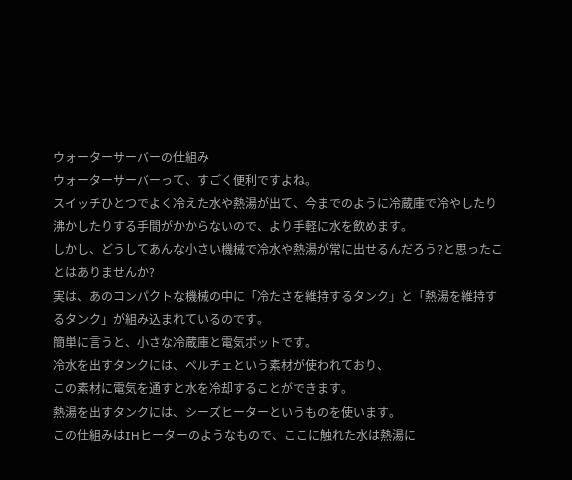ウォーターサーバーの仕組み
ウォーターサーバーって、すごく便利ですよね。
スイッチひとつでよく冷えた水や熱湯が出て、今までのように冷蔵庫で冷やしたり沸かしたりする手間がかからないので、より手軽に水を飲めます。
しかし、どうしてあんな小さい機械で冷水や熱湯が常に出せるんだろう?と思ったことはありませんか?
実は、あのコンパクトな機械の中に「冷たさを維持するタンク」と「熱湯を維持するタンク」が組み込まれているのです。
簡単に言うと、小さな冷蔵庫と電気ポットです。
冷水を出すタンクには、ペルチェという素材が使われており、
この素材に電気を通すと水を冷却することができます。
熱湯を出すタンクには、シーズヒーターというものを使います。
この仕組みはIHヒーターのようなもので、ここに触れた水は熱湯に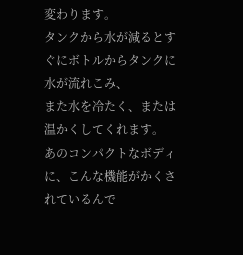変わります。
タンクから水が減るとすぐにボトルからタンクに水が流れこみ、
また水を冷たく、または温かくしてくれます。
あのコンパクトなボディに、こんな機能がかくされているんで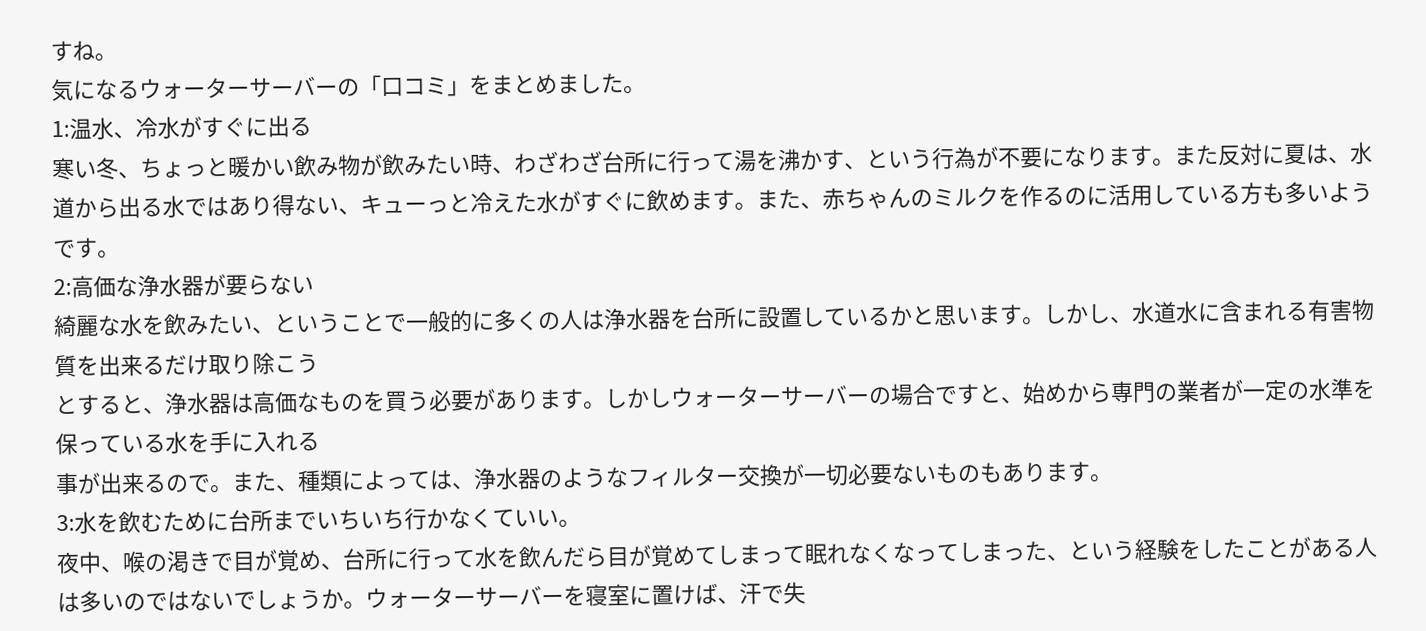すね。
気になるウォーターサーバーの「口コミ」をまとめました。
1:温水、冷水がすぐに出る
寒い冬、ちょっと暖かい飲み物が飲みたい時、わざわざ台所に行って湯を沸かす、という行為が不要になります。また反対に夏は、水道から出る水ではあり得ない、キューっと冷えた水がすぐに飲めます。また、赤ちゃんのミルクを作るのに活用している方も多いようです。
2:高価な浄水器が要らない
綺麗な水を飲みたい、ということで一般的に多くの人は浄水器を台所に設置しているかと思います。しかし、水道水に含まれる有害物質を出来るだけ取り除こう
とすると、浄水器は高価なものを買う必要があります。しかしウォーターサーバーの場合ですと、始めから専門の業者が一定の水準を保っている水を手に入れる
事が出来るので。また、種類によっては、浄水器のようなフィルター交換が一切必要ないものもあります。
3:水を飲むために台所までいちいち行かなくていい。
夜中、喉の渇きで目が覚め、台所に行って水を飲んだら目が覚めてしまって眠れなくなってしまった、という経験をしたことがある人は多いのではないでしょうか。ウォーターサーバーを寝室に置けば、汗で失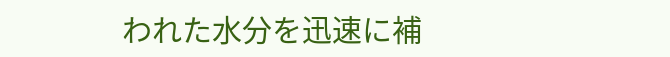われた水分を迅速に補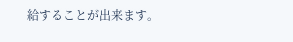給することが出来ます。